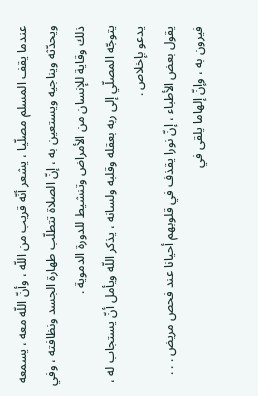عندما يقف المسلم مصلّيا ، يشعر أنّه قريب من اللّه ، وأنّ اللّه معه ، يسمعه ويحدّثه ويناجيه ويستعين به ، إنّ الصلاة تتطلّب طهارة الجسد ونظافته ، وفي ذلك وقاية للإنسان من الأمراض وتنشيط للدورة الدموية .
يتوجّه المصلّي إلى ربه بعقله وقلبه ولسانه ، يذكر اللّه ويأمل أنّ يستجاب له ، يدعو بإخلاص .
يقول بعض الأطباء ، إنّ نورا يقذف في قلوبهم أحيانا عند فحص مريض . . . فيرون به ، وإنّ إلهاما يلقى في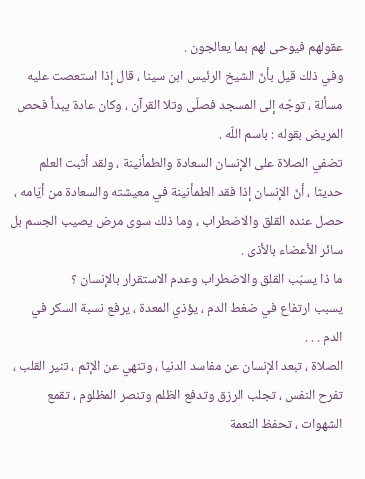عقولهم فيوحى لهم بما يعالجون .
وفي ذلك قيل بأنّ الشيخ الرئيس ابن سينا ، قال إذا استعصت عليه مسألة ، توجّه إلى المسجد فصلّى وتلا القرآن ، وكان عادة يبدأ فحص المريض بقوله : باسم اللّه .
تضفي الصلاة على الإنسان السعادة والطمأنينة ، ولقد أثبت العلم حديثا ، أنّ الإنسان إذا فقد الطمأنينة في معيشته والسعادة من أيّامه ، حصل عنده القلق والاضطراب ، وما ذلك سوى مرض يصيب الجسم بل سائر الأعضاء بالأذى .
ما ذا يسبّب القلق والاضطراب وعدم الاستقرار بالإنسان ؟
يسبب ارتفاع في ضغط الدم ، يؤذي المعدة ، يرفع نسبة السكر في الدم . . .
الصلاة ، تبعد الإنسان عن مفاسد الدنيا ، وتنهي عن الإثم ، تنير القلب ، تفرح النفس ، تجلب الرزق وتدفع الظلم وتنصر المظلوم ، تقمع الشهوات ، تحفظ النعمة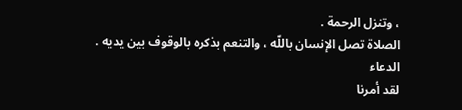، وتنزل الرحمة .
الصلاة تصل الإنسان باللّه ، والتنعم بذكره بالوقوف بين يديه .
الدعاء
لقد أمرنا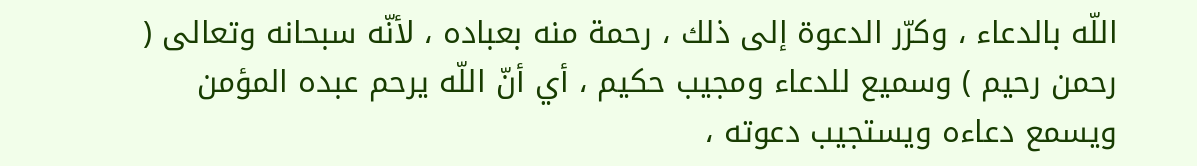اللّه بالدعاء ، وكرّر الدعوة إلى ذلك ، رحمة منه بعباده ، لأنّه سبحانه وتعالى ( رحمن رحيم ) وسميع للدعاء ومجيب حكيم ، أي أنّ اللّه يرحم عبده المؤمن ويسمع دعاءه ويستجيب دعوته ،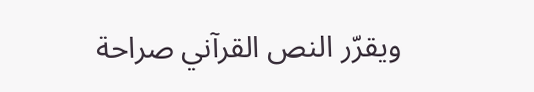ويقرّر النص القرآني صراحة